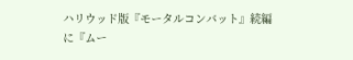ハリウッド版『モータルコンバット』続編に『ムー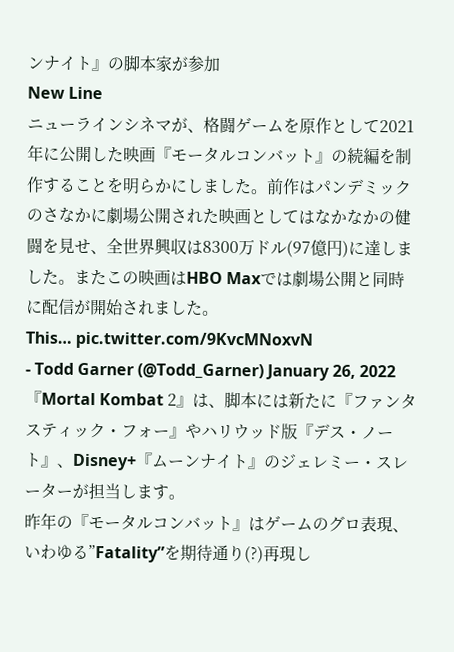ンナイト』の脚本家が参加
New Line
ニューラインシネマが、格闘ゲームを原作として2021年に公開した映画『モータルコンバット』の続編を制作することを明らかにしました。前作はパンデミックのさなかに劇場公開された映画としてはなかなかの健闘を見せ、全世界興収は8300万ドル(97億円)に達しました。またこの映画はHBO Maxでは劇場公開と同時に配信が開始されました。
This… pic.twitter.com/9KvcMNoxvN
- Todd Garner (@Todd_Garner) January 26, 2022
『Mortal Kombat 2』は、脚本には新たに『ファンタスティック・フォー』やハリウッド版『デス・ノート』、Disney+『ムーンナイト』のジェレミー・スレーターが担当します。
昨年の『モータルコンバット』はゲームのグロ表現、いわゆる”Fatality”を期待通り(?)再現し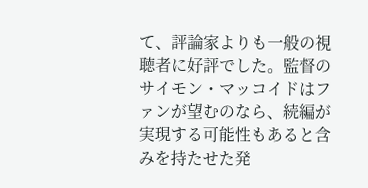て、評論家よりも一般の視聴者に好評でした。監督のサイモン・マッコイドはファンが望むのなら、続編が実現する可能性もあると含みを持たせた発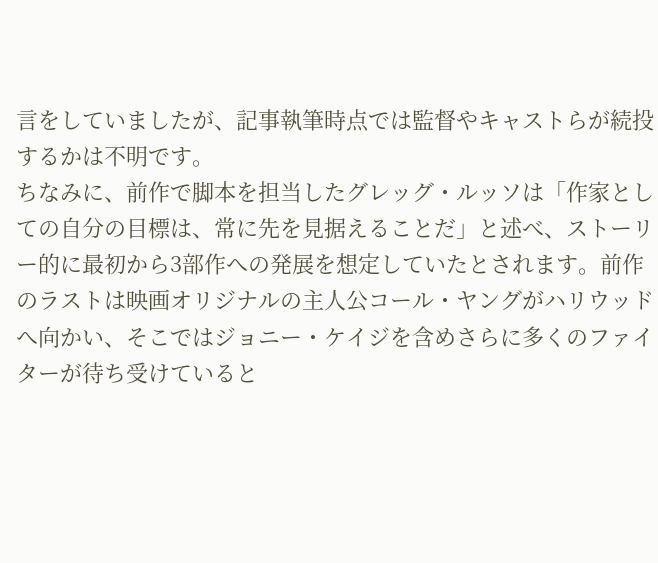言をしていましたが、記事執筆時点では監督やキャストらが続投するかは不明です。
ちなみに、前作で脚本を担当したグレッグ・ルッソは「作家としての自分の目標は、常に先を見据えることだ」と述べ、ストーリー的に最初から3部作への発展を想定していたとされます。前作のラストは映画オリジナルの主人公コール・ヤングがハリウッドへ向かい、そこではジョニー・ケイジを含めさらに多くのファイターが待ち受けていると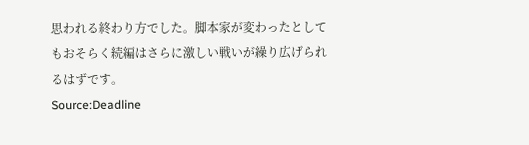思われる終わり方でした。脚本家が変わったとしてもおそらく続編はさらに激しい戦いが繰り広げられるはずです。
Source:Deadline